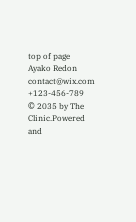top of page
Ayako Redon
contact@wix.com
+123-456-789
© 2035 by The Clinic.Powered and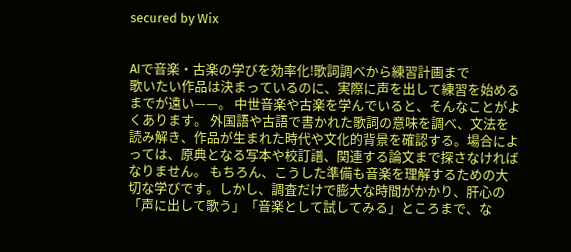secured by Wix


AIで音楽・古楽の学びを効率化!歌詞調べから練習計画まで
歌いたい作品は決まっているのに、実際に声を出して練習を始めるまでが遠い——。 中世音楽や古楽を学んでいると、そんなことがよくあります。 外国語や古語で書かれた歌詞の意味を調べ、文法を読み解き、作品が生まれた時代や文化的背景を確認する。場合によっては、原典となる写本や校訂譜、関連する論文まで探さなければなりません。 もちろん、こうした準備も音楽を理解するための大切な学びです。しかし、調査だけで膨大な時間がかかり、肝心の「声に出して歌う」「音楽として試してみる」ところまで、な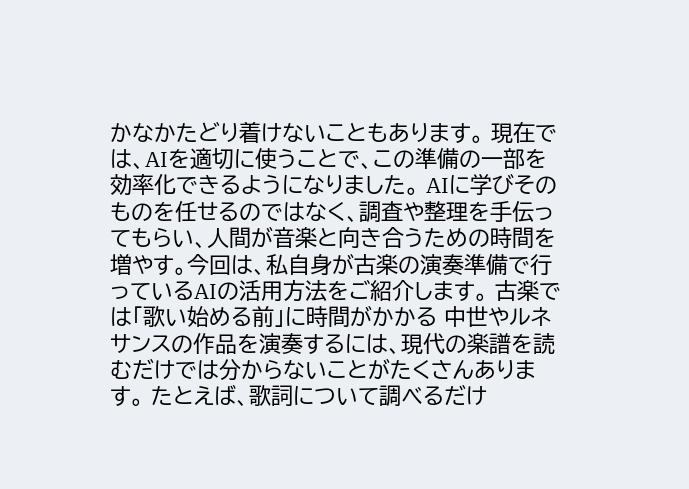かなかたどり着けないこともあります。 現在では、AIを適切に使うことで、この準備の一部を効率化できるようになりました。 AIに学びそのものを任せるのではなく、調査や整理を手伝ってもらい、人間が音楽と向き合うための時間を増やす。今回は、私自身が古楽の演奏準備で行っているAIの活用方法をご紹介します。 古楽では「歌い始める前」に時間がかかる 中世やルネサンスの作品を演奏するには、現代の楽譜を読むだけでは分からないことがたくさんあります。 たとえば、歌詞について調べるだけ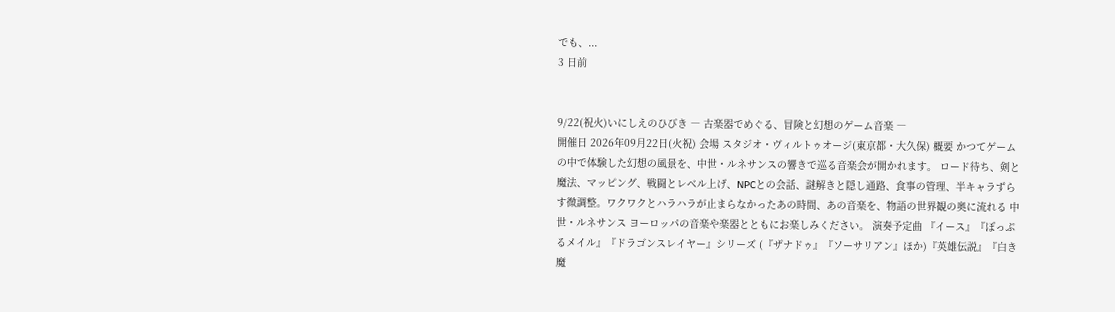でも、...
3 日前


9/22(祝火)いにしえのひびき ― 古楽器でめぐる、冒険と幻想のゲーム音楽 ―
開催日 2026年09月22日(火祝) 会場 スタジオ・ヴィルトゥオージ(東京都・大久保) 概要 かつてゲームの中で体験した幻想の風景を、中世・ルネサンスの響きで巡る音楽会が開かれます。 ロード待ち、剣と魔法、マッピング、戦闘とレベル上げ、NPCとの会話、謎解きと隠し通路、食事の管理、半キャラずらす微調整。ワクワクとハラハラが止まらなかったあの時間、あの音楽を、物語の世界観の奥に流れる 中世・ルネサンス ヨーロッパの音楽や楽器とともにお楽しみください。 演奏予定曲 『イース』『ぽっぷるメイル』『ドラゴンスレイヤー』シリーズ (『ザナドゥ』『ソーサリアン』ほか)『英雄伝説』『白き魔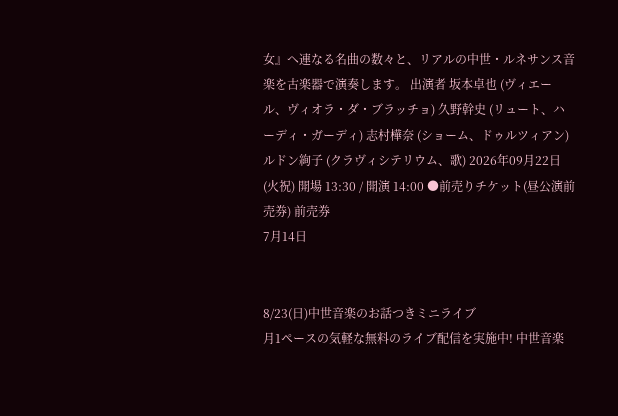女』へ連なる名曲の数々と、リアルの中世・ルネサンス音楽を古楽器で演奏します。 出演者 坂本卓也 (ヴィエール、ヴィオラ・ダ・ブラッチョ) 久野幹史 (リュート、ハーディ・ガーディ) 志村樺奈 (ショーム、ドゥルツィアン) ルドン絢子 (クラヴィシテリウム、歌) 2026年09月22日(火祝) 開場 13:30 / 開演 14:00 ●前売りチケット(昼公演前売券) 前売券
7月14日


8/23(日)中世音楽のお話つきミニライブ
月1ペースの気軽な無料のライブ配信を実施中! 中世音楽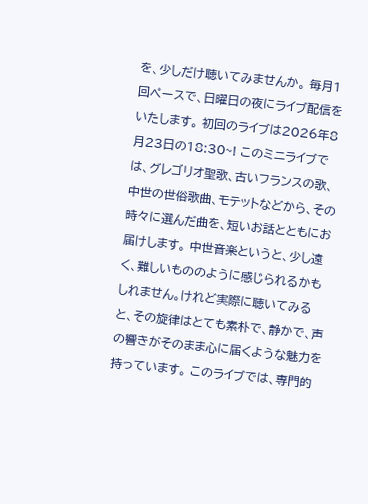を、少しだけ聴いてみませんか。 毎月1回ペースで、日曜日の夜にライブ配信をいたします。 初回のライブは2026年8月23日の18:30~! このミニライブでは、グレゴリオ聖歌、古いフランスの歌、中世の世俗歌曲、モテットなどから、その時々に選んだ曲を、短いお話とともにお届けします。 中世音楽というと、少し遠く、難しいもののように感じられるかもしれません。けれど実際に聴いてみると、その旋律はとても素朴で、静かで、声の響きがそのまま心に届くような魅力を持っています。 このライブでは、専門的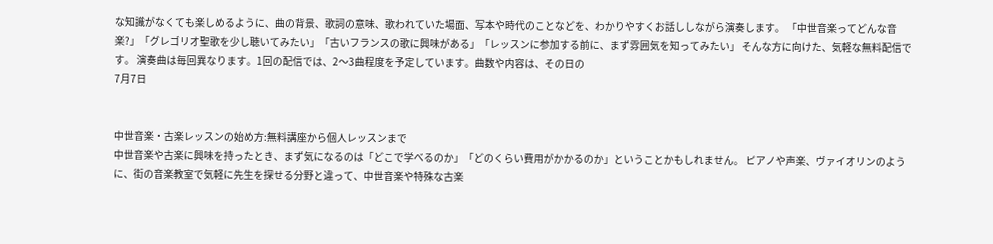な知識がなくても楽しめるように、曲の背景、歌詞の意味、歌われていた場面、写本や時代のことなどを、わかりやすくお話ししながら演奏します。 「中世音楽ってどんな音楽?」「グレゴリオ聖歌を少し聴いてみたい」「古いフランスの歌に興味がある」「レッスンに参加する前に、まず雰囲気を知ってみたい」 そんな方に向けた、気軽な無料配信です。 演奏曲は毎回異なります。1回の配信では、2〜3曲程度を予定しています。曲数や内容は、その日の
7月7日


中世音楽・古楽レッスンの始め方:無料講座から個人レッスンまで
中世音楽や古楽に興味を持ったとき、まず気になるのは「どこで学べるのか」「どのくらい費用がかかるのか」ということかもしれません。 ピアノや声楽、ヴァイオリンのように、街の音楽教室で気軽に先生を探せる分野と違って、中世音楽や特殊な古楽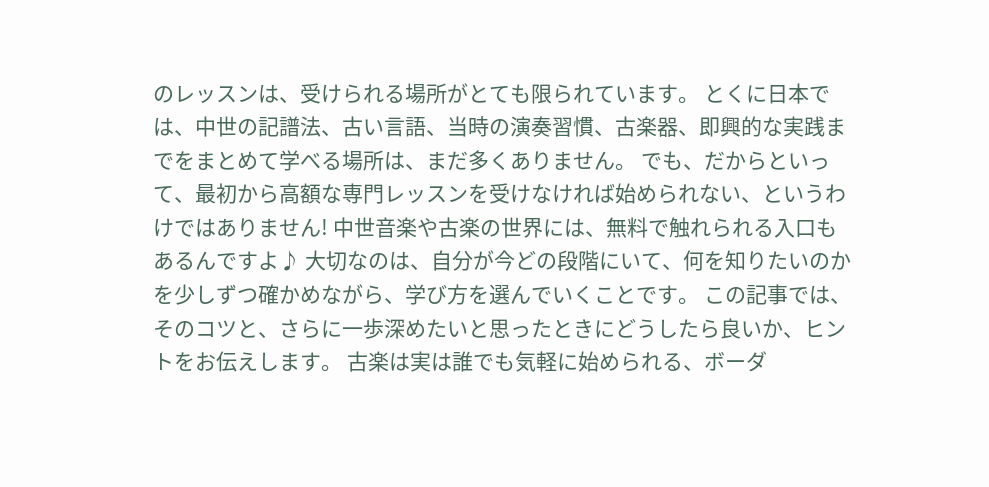のレッスンは、受けられる場所がとても限られています。 とくに日本では、中世の記譜法、古い言語、当時の演奏習慣、古楽器、即興的な実践までをまとめて学べる場所は、まだ多くありません。 でも、だからといって、最初から高額な専門レッスンを受けなければ始められない、というわけではありません! 中世音楽や古楽の世界には、無料で触れられる入口もあるんですよ♪ 大切なのは、自分が今どの段階にいて、何を知りたいのかを少しずつ確かめながら、学び方を選んでいくことです。 この記事では、そのコツと、さらに一歩深めたいと思ったときにどうしたら良いか、ヒントをお伝えします。 古楽は実は誰でも気軽に始められる、ボーダ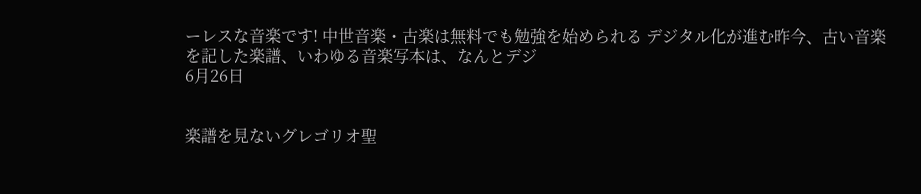ーレスな音楽です! 中世音楽・古楽は無料でも勉強を始められる デジタル化が進む昨今、古い音楽を記した楽譜、いわゆる音楽写本は、なんとデジ
6月26日


楽譜を見ないグレゴリオ聖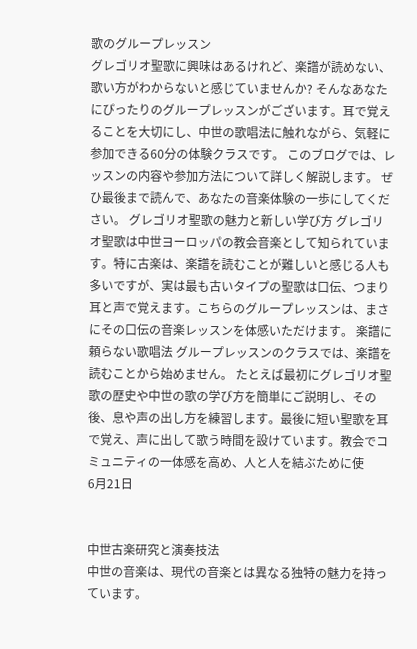歌のグループレッスン
グレゴリオ聖歌に興味はあるけれど、楽譜が読めない、歌い方がわからないと感じていませんか? そんなあなたにぴったりのグループレッスンがございます。耳で覚えることを大切にし、中世の歌唱法に触れながら、気軽に参加できる60分の体験クラスです。 このブログでは、レッスンの内容や参加方法について詳しく解説します。 ぜひ最後まで読んで、あなたの音楽体験の一歩にしてください。 グレゴリオ聖歌の魅力と新しい学び方 グレゴリオ聖歌は中世ヨーロッパの教会音楽として知られています。特に古楽は、楽譜を読むことが難しいと感じる人も多いですが、実は最も古いタイプの聖歌は口伝、つまり耳と声で覚えます。こちらのグループレッスンは、まさにその口伝の音楽レッスンを体感いただけます。 楽譜に頼らない歌唱法 グループレッスンのクラスでは、楽譜を読むことから始めません。 たとえば最初にグレゴリオ聖歌の歴史や中世の歌の学び方を簡単にご説明し、その後、息や声の出し方を練習します。最後に短い聖歌を耳で覚え、声に出して歌う時間を設けています。教会でコミュニティの一体感を高め、人と人を結ぶために使
6月21日


中世古楽研究と演奏技法
中世の音楽は、現代の音楽とは異なる独特の魅力を持っています。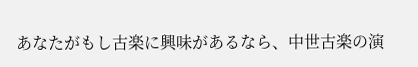あなたがもし古楽に興味があるなら、中世古楽の演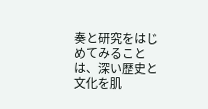奏と研究をはじめてみることは、深い歴史と文化を肌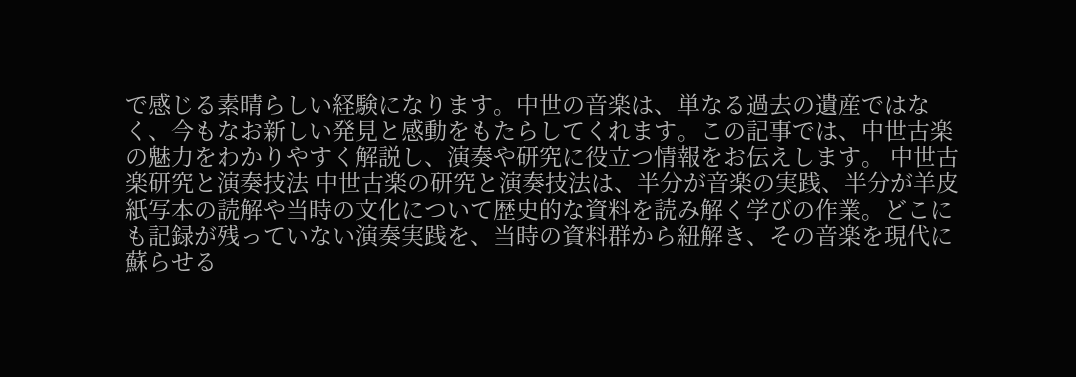で感じる素晴らしい経験になります。中世の音楽は、単なる過去の遺産ではなく、今もなお新しい発見と感動をもたらしてくれます。この記事では、中世古楽の魅力をわかりやすく解説し、演奏や研究に役立つ情報をお伝えします。 中世古楽研究と演奏技法 中世古楽の研究と演奏技法は、半分が音楽の実践、半分が羊皮紙写本の読解や当時の文化について歴史的な資料を読み解く学びの作業。どこにも記録が残っていない演奏実践を、当時の資料群から紐解き、その音楽を現代に蘇らせる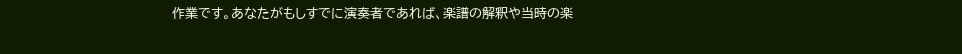作業です。あなたがもしすでに演奏者であれば、楽譜の解釈や当時の楽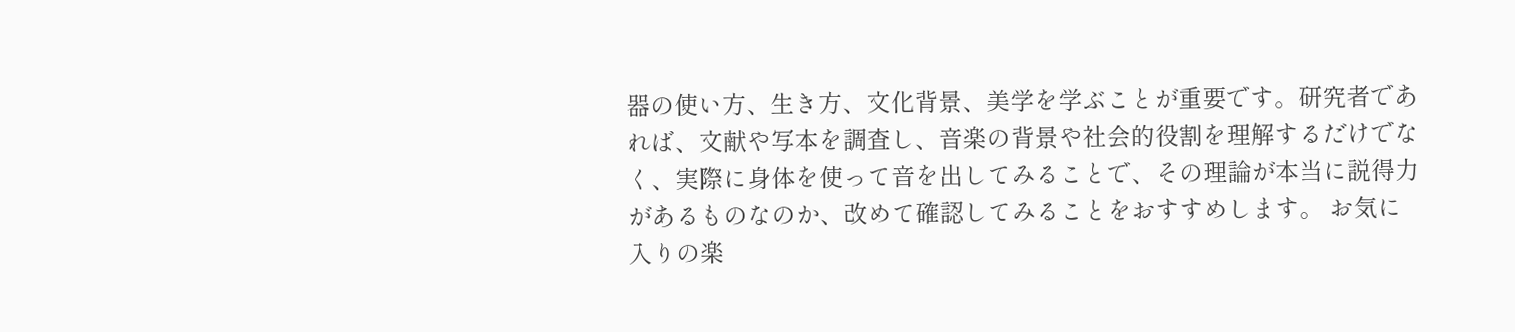器の使い方、生き方、文化背景、美学を学ぶことが重要です。研究者であれば、文献や写本を調査し、音楽の背景や社会的役割を理解するだけでなく、実際に身体を使って音を出してみることで、その理論が本当に説得力があるものなのか、改めて確認してみることをおすすめします。 お気に入りの楽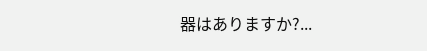器はありますか?...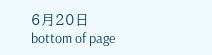6月20日
bottom of page